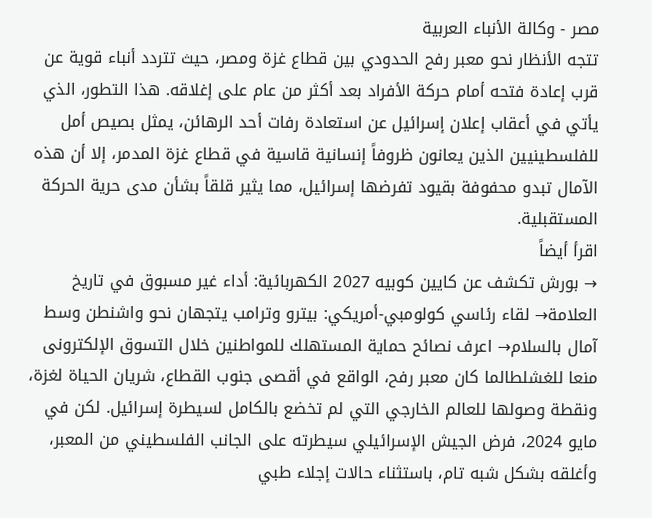مصر - وكالة الأنباء العربية
تتجه الأنظار نحو معبر رفح الحدودي بين قطاع غزة ومصر، حيث تتردد أنباء قوية عن قرب إعادة فتحه أمام حركة الأفراد بعد أكثر من عام على إغلاقه. هذا التطور، الذي يأتي في أعقاب إعلان إسرائيل عن استعادة رفات أحد الرهائن، يمثل بصيص أمل للفلسطينيين الذين يعانون ظروفاً إنسانية قاسية في قطاع غزة المدمر، إلا أن هذه الآمال تبدو محفوفة بقيود تفرضها إسرائيل، مما يثير قلقاً بشأن مدى حرية الحركة المستقبلية.
اقرأ أيضاً
→ بورش تكشف عن كايين كوبيه 2027 الكهربائية: أداء غير مسبوق في تاريخ العلامة→ لقاء رئاسي كولومبي-أمريكي: بيترو وترامب يتجهان نحو واشنطن وسط آمال بالسلام→ اعرف نصائح حماية المستهلك للمواطنين خلال التسوق الإلكترونى منعا للغشلطالما كان معبر رفح، الواقع في أقصى جنوب القطاع، شريان الحياة لغزة، ونقطة وصولها للعالم الخارجي التي لم تخضع بالكامل لسيطرة إسرائيل. لكن في مايو 2024، فرض الجيش الإسرائيلي سيطرته على الجانب الفلسطيني من المعبر، وأغلقه بشكل شبه تام، باستثناء حالات إجلاء طبي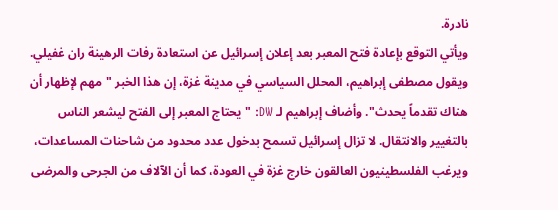نادرة.
ويأتي التوقع بإعادة فتح المعبر بعد إعلان إسرائيل عن استعادة رفات الرهينة ران غفيلي. ويقول مصطفى إبراهيم، المحلل السياسي في مدينة غزة، إن هذا الخبر "مهم لإظهار أن هناك تقدماً يحدث". وأضاف إبراهيم لـ DW: "يحتاج المعبر إلى الفتح ليشعر الناس بالتغيير والانتقال. لا تزال إسرائيل تسمح بدخول عدد محدود من شاحنات المساعدات، ويرغب الفلسطينيون العالقون خارج غزة في العودة، كما أن الآلاف من الجرحى والمرضى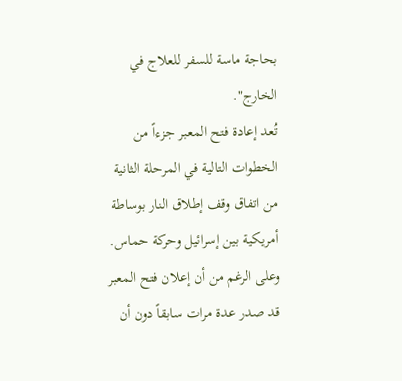بحاجة ماسة للسفر للعلاج في الخارج".
تُعد إعادة فتح المعبر جزءاً من الخطوات التالية في المرحلة الثانية من اتفاق وقف إطلاق النار بوساطة أمريكية بين إسرائيل وحركة حماس. وعلى الرغم من أن إعلان فتح المعبر قد صدر عدة مرات سابقاً دون أن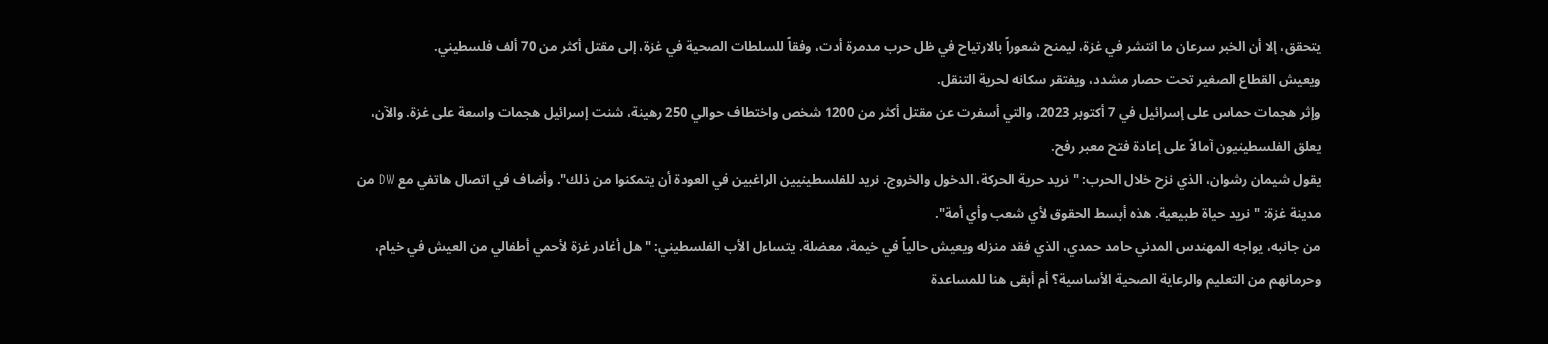يتحقق، إلا أن الخبر سرعان ما انتشر في غزة، ليمنح شعوراً بالارتياح في ظل حرب مدمرة أدت، وفقاً للسلطات الصحية في غزة، إلى مقتل أكثر من 70 ألف فلسطيني.
ويعيش القطاع الصغير تحت حصار مشدد، ويفتقر سكانه لحرية التنقل.
وإثر هجمات حماس على إسرائيل في 7 أكتوبر 2023، والتي أسفرت عن مقتل أكثر من 1200 شخص واختطاف حوالي 250 رهينة، شنت إسرائيل هجمات واسعة على غزة. والآن، يعلق الفلسطينيون آمالاً على إعادة فتح معبر رفح.
يقول شيمان رشوان، الذي نزح خلال الحرب: "نريد حرية الحركة، الدخول والخروج. نريد للفلسطينيين الراغبين في العودة أن يتمكنوا من ذلك". وأضاف في اتصال هاتفي مع DW من مدينة غزة: "نريد حياة طبيعية. هذه أبسط الحقوق لأي شعب وأي أمة".
من جانبه، يواجه المهندس المدني حامد حمدي، الذي فقد منزله ويعيش حالياً في خيمة، معضلة. يتساءل الأب الفلسطيني: "هل أغادر غزة لأحمي أطفالي من العيش في خيام، وحرمانهم من التعليم والرعاية الصحية الأساسية؟ أم أبقى هنا للمساعدة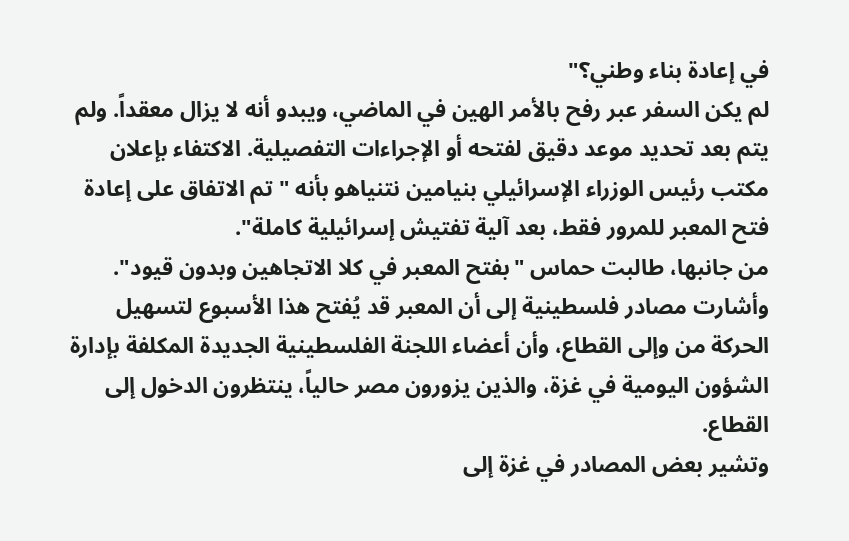في إعادة بناء وطني؟"
لم يكن السفر عبر رفح بالأمر الهين في الماضي، ويبدو أنه لا يزال معقداً. ولم يتم بعد تحديد موعد دقيق لفتحه أو الإجراءات التفصيلية. الاكتفاء بإعلان مكتب رئيس الوزراء الإسرائيلي بنيامين نتنياهو بأنه "تم الاتفاق على إعادة فتح المعبر للمرور فقط، بعد آلية تفتيش إسرائيلية كاملة".
من جانبها، طالبت حماس "بفتح المعبر في كلا الاتجاهين وبدون قيود".
وأشارت مصادر فلسطينية إلى أن المعبر قد يُفتح هذا الأسبوع لتسهيل الحركة من وإلى القطاع، وأن أعضاء اللجنة الفلسطينية الجديدة المكلفة بإدارة الشؤون اليومية في غزة، والذين يزورون مصر حالياً، ينتظرون الدخول إلى القطاع.
وتشير بعض المصادر في غزة إلى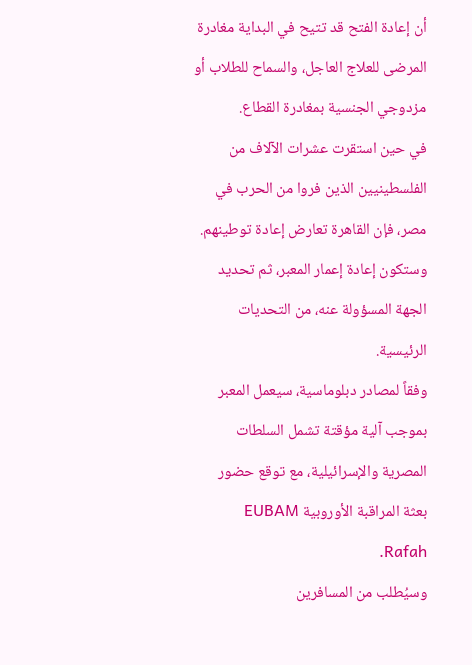أن إعادة الفتح قد تتيح في البداية مغادرة المرضى للعلاج العاجل، والسماح للطلاب أو مزدوجي الجنسية بمغادرة القطاع.
في حين استقرت عشرات الآلاف من الفلسطينيين الذين فروا من الحرب في مصر، فإن القاهرة تعارض إعادة توطينهم.
وستكون إعادة إعمار المعبر، ثم تحديد الجهة المسؤولة عنه، من التحديات الرئيسية.
وفقاً لمصادر دبلوماسية، سيعمل المعبر بموجب آلية مؤقتة تشمل السلطات المصرية والإسرائيلية، مع توقع حضور بعثة المراقبة الأوروبية EUBAM Rafah.
وسيُطلب من المسافرين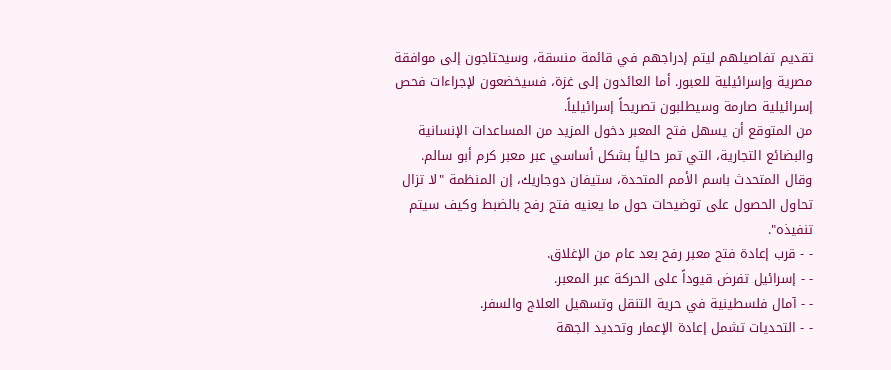تقديم تفاصيلهم ليتم إدراجهم في قائمة منسقة، وسيحتاجون إلى موافقة مصرية وإسرائيلية للعبور. أما العائدون إلى غزة، فسيخضعون لإجراءات فحص إسرائيلية صارمة وسيطلبون تصريحاً إسرائيلياً.
من المتوقع أن يسهل فتح المعبر دخول المزيد من المساعدات الإنسانية والبضائع التجارية، التي تمر حالياً بشكل أساسي عبر معبر كرم أبو سالم.
وقال المتحدث باسم الأمم المتحدة، ستيفان دوجاريك، إن المنظمة "لا تزال تحاول الحصول على توضيحات حول ما يعنيه فتح رفح بالضبط وكيف سيتم تنفيذه".
- - قرب إعادة فتح معبر رفح بعد عام من الإغلاق.
- - إسرائيل تفرض قيوداً على الحركة عبر المعبر.
- - آمال فلسطينية في حرية التنقل وتسهيل العلاج والسفر.
- - التحديات تشمل إعادة الإعمار وتحديد الجهة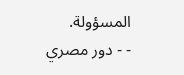المسؤولة.
- - دور مصري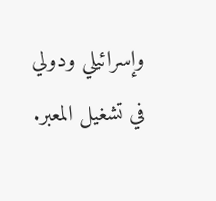وإسرائيلي ودولي في تشغيل المعبر.